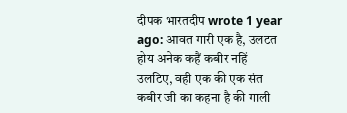दीपक भारतदीप wrote 1 year ago: आवत गारी एक है, उलटत होय अनेक कहैं कबीर नहिं उलटिए, वही एक की एक संत कबीर जी का कहना है की गाली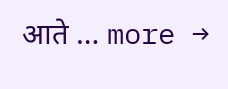आते … more →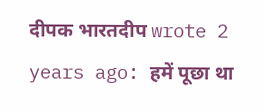दीपक भारतदीप wrote 2 years ago: हमें पूछा था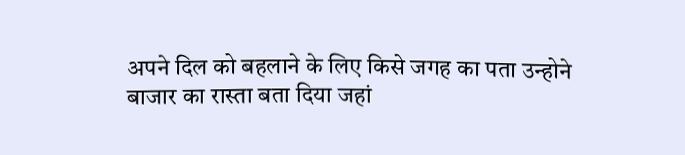अपने दिल को बहलाने के लिए किसे जगह का पता उन्होने बाजार का रास्ता बता दिया जहां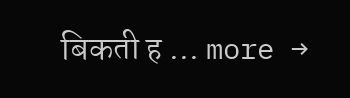बिकती ह … more →